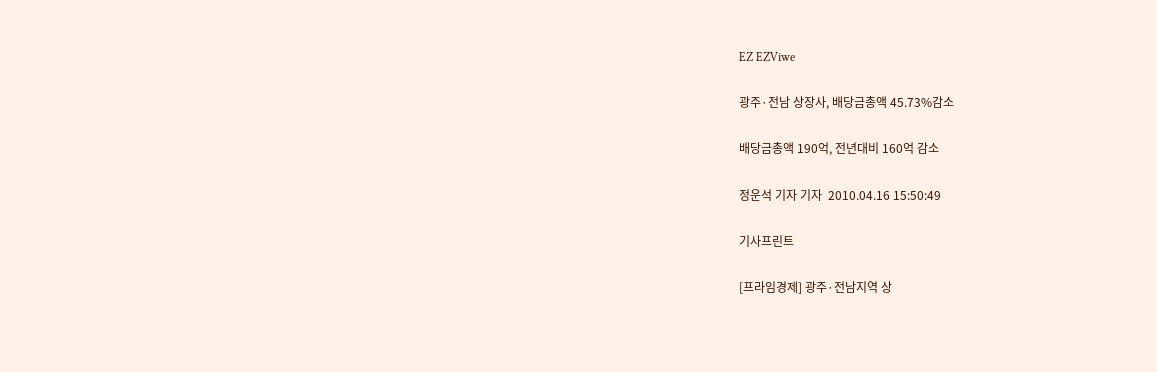EZ EZViwe

광주·전남 상장사, 배당금총액 45.73%감소

배당금총액 190억, 전년대비 160억 감소

정운석 기자 기자  2010.04.16 15:50:49

기사프린트

[프라임경제] 광주·전남지역 상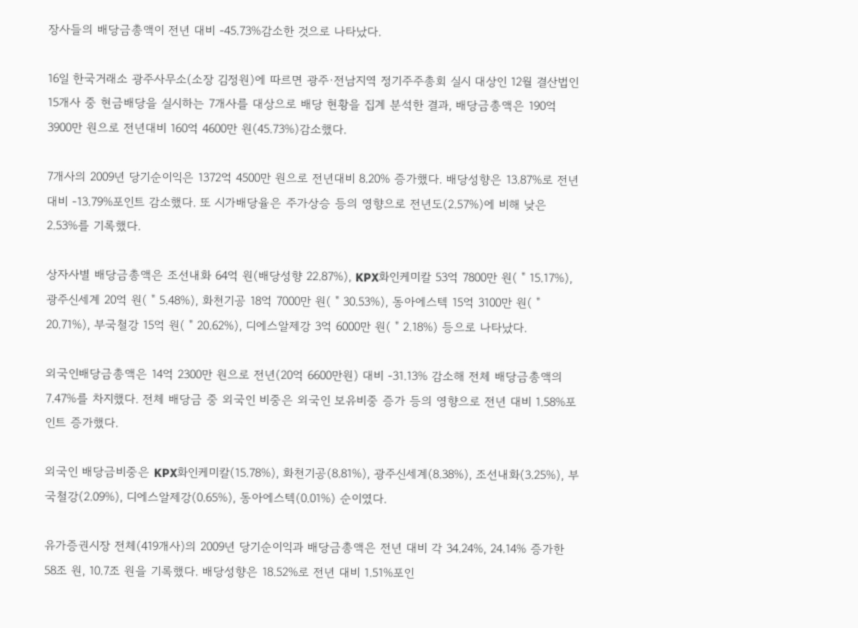장사들의 배당금총액이 전년 대비 -45.73%감소한 것으로 나타났다.

16일 한국거래소 광주사무소(소장 김정원)에 따르면 광주·전남지역 정기주주총회 실시 대상인 12월 결산법인 15개사 중 현금배당을 실시하는 7개사를 대상으로 배당 현황을 집계 분석한 결과, 배당금총액은 190억 3900만 원으로 전년대비 160억 4600만 원(45.73%)감소했다.

7개사의 2009년 당기순이익은 1372억 4500만 원으로 전년대비 8.20% 증가했다. 배당성향은 13.87%로 전년 대비 -13.79%포인트 감소했다. 또 시가배당율은 주가상승 등의 영향으로 전년도(2.57%)에 비해 낮은 2.53%를 기록했다.

상자사별 배당금총액은 조선내화 64억 원(배당성향 22.87%), KPX화인케미칼 53억 7800만 원( " 15.17%), 광주신세계 20억 원( " 5.48%), 화천기공 18억 7000만 원( " 30.53%), 동아에스텍 15억 3100만 원( " 20.71%), 부국철강 15억 원( " 20.62%), 디에스알제강 3억 6000만 원( " 2.18%) 등으로 나타났다.

외국인배당금총액은 14억 2300만 원으로 전년(20억 6600만원) 대비 -31.13% 감소해 전체 배당금총액의 7.47%를 차지했다. 전체 배당금 중 외국인 비중은 외국인 보유비중 증가 등의 영향으로 전년 대비 1.58%포인트 증가했다.

외국인 배당금비중은 KPX화인케미칼(15.78%), 화천기공(8.81%), 광주신세계(8.38%), 조선내화(3.25%), 부국철강(2.09%), 디에스알제강(0.65%), 동아에스텍(0.01%) 순이였다.

유가증권시장 전체(419개사)의 2009년 당기순이익과 배당금총액은 전년 대비 각 34.24%, 24.14% 증가한 58조 원, 10.7조 원을 기록했다. 배당성향은 18.52%로 전년 대비 1.51%포인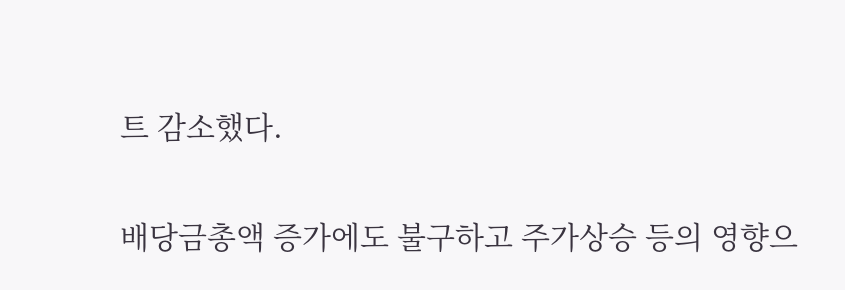트 감소했다.

배당금총액 증가에도 불구하고 주가상승 등의 영향으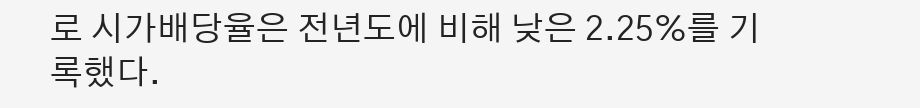로 시가배당율은 전년도에 비해 낮은 2.25%를 기록했다.